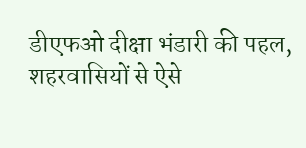डीएफओ दीक्षा भंडारी की पहल, शहरवासियों से ऐसे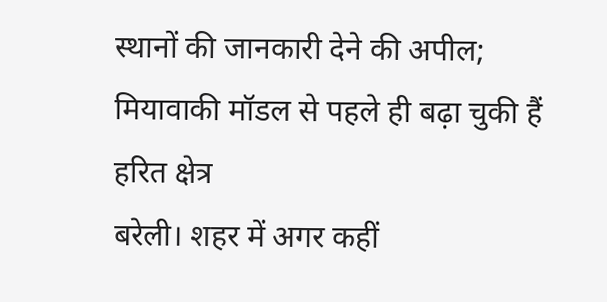स्थानों की जानकारी देने की अपील; मियावाकी मॉडल से पहले ही बढ़ा चुकी हैं हरित क्षेत्र
बरेली। शहर में अगर कहीं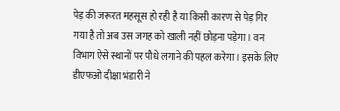पेड़ की जरूरत महसूस हो रही है या किसी कारण से पेड़ गिर गया है तो अब उस जगह को खाली नहीं छोड़ना पड़ेगा। वन विभाग ऐसे स्थानों पर पौधे लगाने की पहल करेगा। इसके लिए डीएफओ दीक्षा भंडारी ने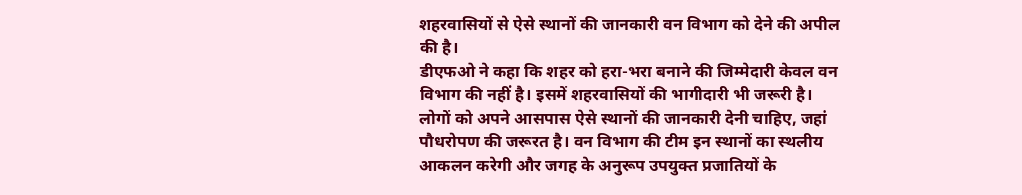शहरवासियों से ऐसे स्थानों की जानकारी वन विभाग को देने की अपील की है।
डीएफओ ने कहा कि शहर को हरा-भरा बनाने की जिम्मेदारी केवल वन विभाग की नहीं है। इसमें शहरवासियों की भागीदारी भी जरूरी है। लोगों को अपने आसपास ऐसे स्थानों की जानकारी देनी चाहिए, जहां पौधरोपण की जरूरत है। वन विभाग की टीम इन स्थानों का स्थलीय आकलन करेगी और जगह के अनुरूप उपयुक्त प्रजातियों के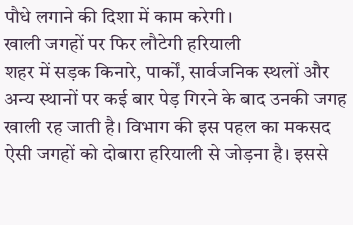पौधे लगाने की दिशा में काम करेगी।
खाली जगहों पर फिर लौटेगी हरियाली
शहर में सड़क किनारे, पार्कों, सार्वजनिक स्थलों और अन्य स्थानों पर कई बार पेड़ गिरने के बाद उनकी जगह खाली रह जाती है। विभाग की इस पहल का मकसद ऐसी जगहों को दोबारा हरियाली से जोड़ना है। इससे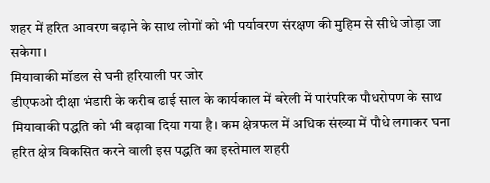शहर में हरित आवरण बढ़ाने के साथ लोगों को भी पर्यावरण संरक्षण की मुहिम से सीधे जोड़ा जा सकेगा।
मियावाकी मॉडल से घनी हरियाली पर जोर
डीएफओ दीक्षा भंडारी के करीब ढाई साल के कार्यकाल में बरेली में पारंपरिक पौधरोपण के साथ मियावाकी पद्धति को भी बढ़ावा दिया गया है। कम क्षेत्रफल में अधिक संख्या में पौधे लगाकर घना हरित क्षेत्र विकसित करने वाली इस पद्धति का इस्तेमाल शहरी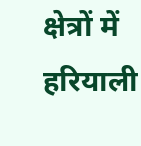क्षेत्रों में हरियाली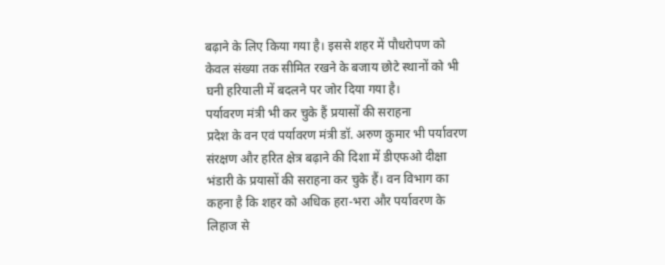बढ़ाने के लिए किया गया है। इससे शहर में पौधरोपण को केवल संख्या तक सीमित रखने के बजाय छोटे स्थानों को भी घनी हरियाली में बदलने पर जोर दिया गया है।
पर्यावरण मंत्री भी कर चुके हैं प्रयासों की सराहना
प्रदेश के वन एवं पर्यावरण मंत्री डॉ. अरुण कुमार भी पर्यावरण संरक्षण और हरित क्षेत्र बढ़ाने की दिशा में डीएफओ दीक्षा भंडारी के प्रयासों की सराहना कर चुके हैं। वन विभाग का कहना है कि शहर को अधिक हरा-भरा और पर्यावरण के लिहाज से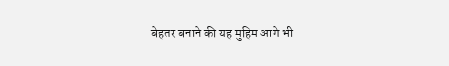बेहतर बनाने की यह मुहिम आगे भी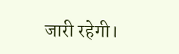जारी रहेगी।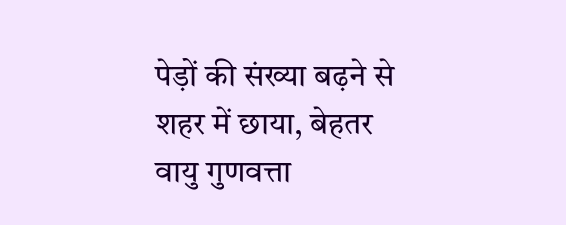पेड़ों की संख्या बढ़ने से शहर में छाया, बेहतर वायु गुणवत्ता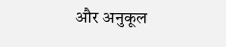और अनुकूल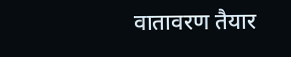वातावरण तैयार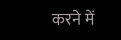करने में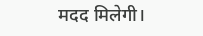मदद मिलेगी।